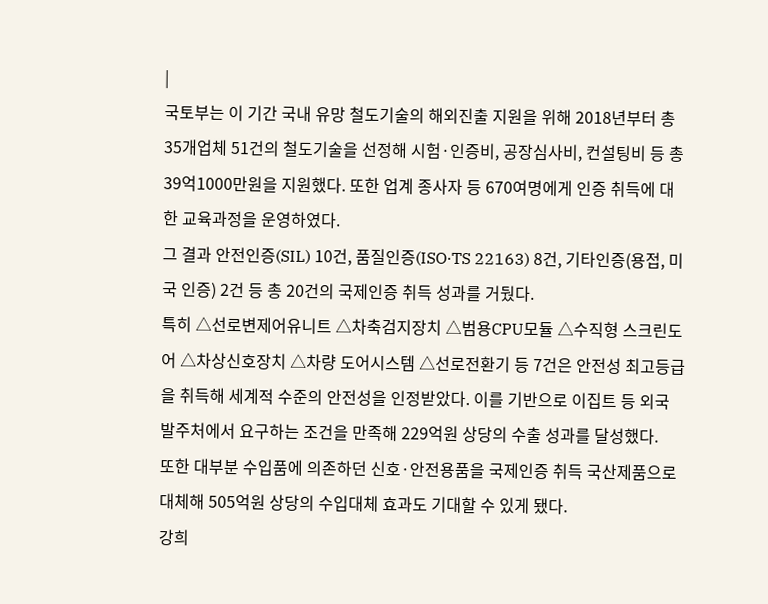|
국토부는 이 기간 국내 유망 철도기술의 해외진출 지원을 위해 2018년부터 총 35개업체 51건의 철도기술을 선정해 시험·인증비, 공장심사비, 컨설팅비 등 총 39억1000만원을 지원했다. 또한 업계 종사자 등 670여명에게 인증 취득에 대한 교육과정을 운영하였다.
그 결과 안전인증(SIL) 10건, 품질인증(ISO·TS 22163) 8건, 기타인증(용접, 미국 인증) 2건 등 총 20건의 국제인증 취득 성과를 거뒀다.
특히 △선로변제어유니트 △차축검지장치 △범용CPU모듈 △수직형 스크린도어 △차상신호장치 △차량 도어시스템 △선로전환기 등 7건은 안전성 최고등급을 취득해 세계적 수준의 안전성을 인정받았다. 이를 기반으로 이집트 등 외국 발주처에서 요구하는 조건을 만족해 229억원 상당의 수출 성과를 달성했다.
또한 대부분 수입품에 의존하던 신호·안전용품을 국제인증 취득 국산제품으로 대체해 505억원 상당의 수입대체 효과도 기대할 수 있게 됐다.
강희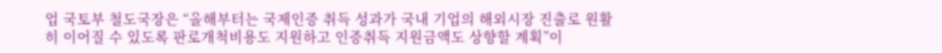업 국토부 철도국장은 “올해부터는 국제인증 취득 성과가 국내 기업의 해외시장 진출로 원활히 이어질 수 있도록 판로개척비용도 지원하고 인증취득 지원금액도 상향할 계획”이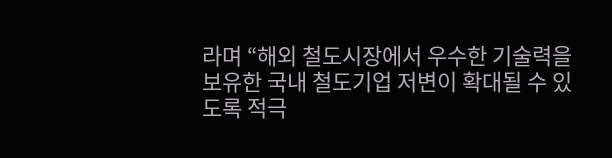라며 “해외 철도시장에서 우수한 기술력을 보유한 국내 철도기업 저변이 확대될 수 있도록 적극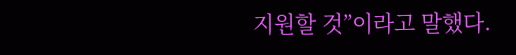지원할 것”이라고 말했다.